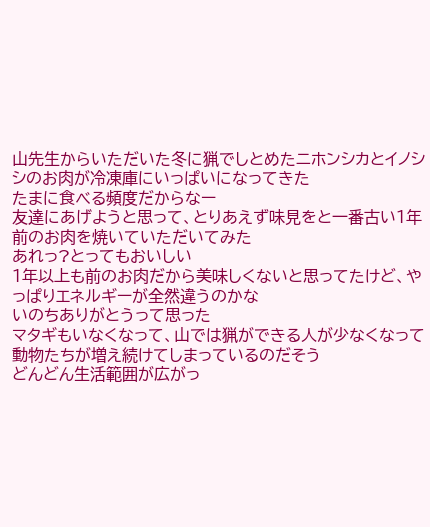山先生からいただいた冬に猟でしとめたニホンシカとイノシシのお肉が冷凍庫にいっぱいになってきた
たまに食べる頻度だからなー
友達にあげようと思って、とりあえず味見をと一番古い1年前のお肉を焼いていただいてみた
あれっ?とってもおいしい
1年以上も前のお肉だから美味しくないと思ってたけど、やっぱりエネルギーが全然違うのかな
いのちありがとうって思った
マタギもいなくなって、山では猟ができる人が少なくなって動物たちが増え続けてしまっているのだそう
どんどん生活範囲が広がっ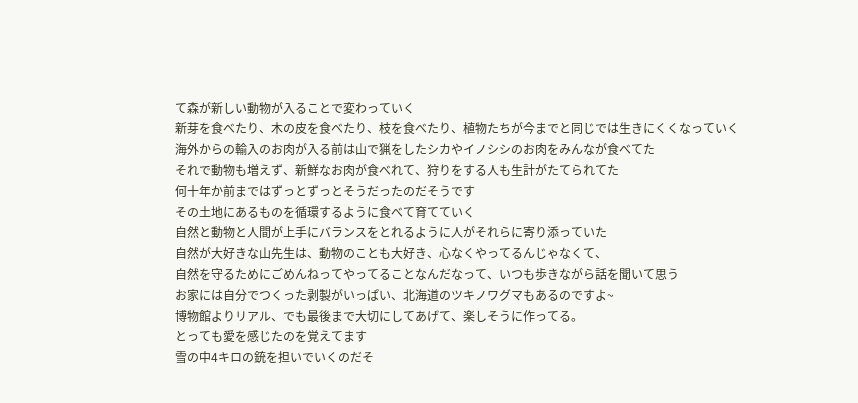て森が新しい動物が入ることで変わっていく
新芽を食べたり、木の皮を食べたり、枝を食べたり、植物たちが今までと同じでは生きにくくなっていく
海外からの輸入のお肉が入る前は山で猟をしたシカやイノシシのお肉をみんなが食べてた
それで動物も増えず、新鮮なお肉が食べれて、狩りをする人も生計がたてられてた
何十年か前まではずっとずっとそうだったのだそうです
その土地にあるものを循環するように食べて育てていく
自然と動物と人間が上手にバランスをとれるように人がそれらに寄り添っていた
自然が大好きな山先生は、動物のことも大好き、心なくやってるんじゃなくて、
自然を守るためにごめんねってやってることなんだなって、いつも歩きながら話を聞いて思う
お家には自分でつくった剥製がいっぱい、北海道のツキノワグマもあるのですよ~
博物館よりリアル、でも最後まで大切にしてあげて、楽しそうに作ってる。
とっても愛を感じたのを覚えてます
雪の中4キロの銃を担いでいくのだそ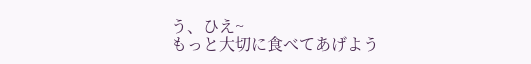う、ひえ~
もっと大切に食べてあげよう